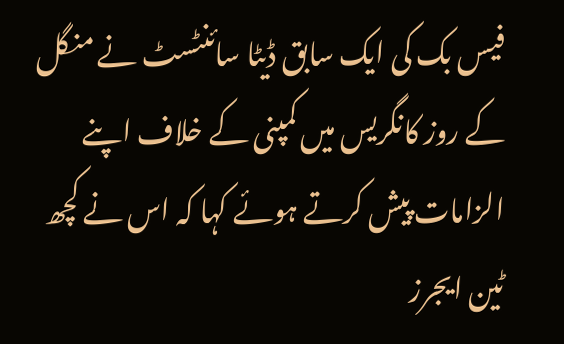فیس بک کی ایک سابق ڈیٹا سائنٹسٹ نے منگل کے روز کانگریس میں کمپنی کے خلاف اپنے الزامات پیش کرتے ہوئے کہا کہ اس نے کچھ ٹین ایجرز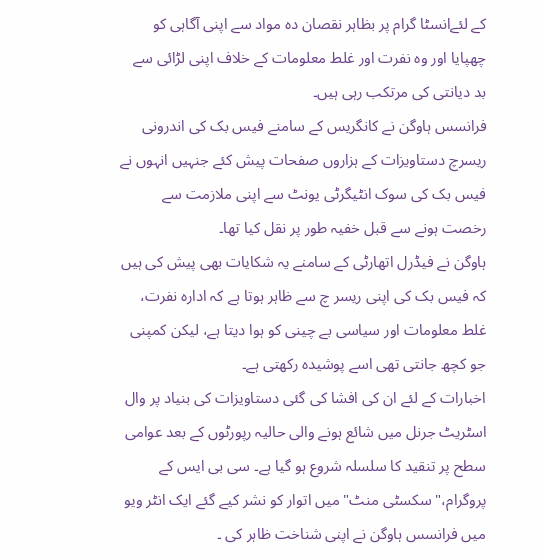کے لئےانسٹا گرام پر بظاہر نقصان دہ مواد سے اپنی آگاہی کو چھپایا اور وہ نفرت اور غلط معلومات کے خلاف اپنی لڑائی سے بد دیانتی کی مرتکب رہی ہیں۔
فرانسس ہاوگن نے کانگریس کے سامنے فیس بک کی اندرونی ریسرچ دستاویزات کے ہزاروں صفحات پیش کئے جنہیں انہوں نے فیس بک کی سوک انٹیگرٹی یونٹ سے اپنی ملازمت سے رخصت ہونے سے قبل خفیہ طور پر نقل کیا تھا۔
ہاوگن نے فیڈرل اتھارٹی کے سامنے یہ شکایات بھی پیش کی ہیں کہ فیس بک کی اپنی ریسر چ سے ظاہر ہوتا ہے کہ ادارہ نفرت، غلط معلومات اور سیاسی بے چینی کو ہوا دیتا ہے، لیکن کمپنی جو کچھ جانتی تھی اسے پوشیدہ رکھتی ہے۔
اخبارات کے لئے ان کی افشا کی گئی دستاویزات کی بنیاد پر وال اسٹریٹ جرنل میں شائع ہونے والی حالیہ رپورٹوں کے بعد عوامی سطح پر تنقید کا سلسلہ شروع ہو گیا ہے۔ سی بی ایس کے پروگرام،" سکسٹی منٹ" میں اتوار کو نشر کیے گئے ایک انٹر ویو میں فرانسس ہاوگن نے اپنی شناخت ظاہر کی ۔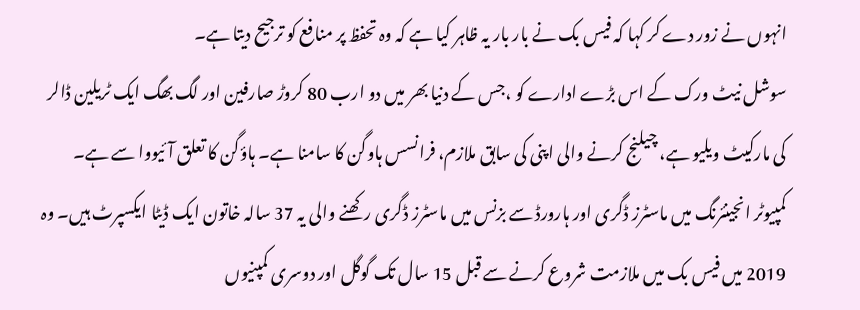انہوں نے زور دے کر کہا کہ فیس بک نے بار بار یہ ظاہر کیا ہے کہ وہ تحفظ پر منافع کو ترجیح دیتا ہے۔
سوشل نیٹ ورک کے اس بڑے ادارے کو ،جس کے دنیا بھر میں دو ارب 80 کروڑ صارفین اور لگ بھگ ایک ٹریلین ڈالر کی مارکیٹ ویلیو ہے، چیلنج کرنے والی اپنی کی سابق ملازم، فرانسس ہاوگن کا سامنا ہے۔ ہاؤگن کا تعلق آئیووا سے ہے۔
کمپیوٹر انجینئرنگ میں ماسٹرز ڈگری اور ہارورڈ سے بزنس میں ماسٹرز ڈگری رکھنے والی یہ 37 سالہ خاتون ایک ڈیٹا ایکسپرٹ ہیں۔ وہ 2019 میں فیس بک میں ملازمت شروع کرنے سے قبل 15 سال تک گوگل اور دوسری کمپنیوں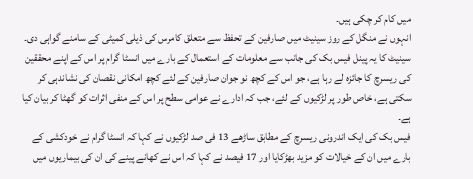میں کام کر چکی ہیں۔
انہوں نے منگل کے روز سینیٹ میں صارفین کے تحفظ سے متعلق کامرس کی ذیلی کمیٹی کے سامنے گواہی دی۔
سینیٹ کا یہ پینل فیس بک کی جانب سے معلومات کے استعمال کے بارے میں انسٹا گرام پر اس کے اپنے محققین کی ریسرچ کا جائزہ لے رہا ہے، جو اس کے کچھ نو جوان صارفین کے لئے کچھ امکانی نقصان کی نشاندہی کر سکتی ہے، خاص طور پر لڑکیوں کے لئے، جب کہ ادارے نے عوامی سطح پر اس کے منفی اثرات کو گھٹا کر بیان کیا ہے۔
فیس بک کی ایک اندرونی ریسرچ کے مطابق ساڑھے 13 فی صد لڑکیوں نے کہا کہ انسٹا گرام نے خودکشی کے بارے میں ان کے خیالات کو مزید بھڑکایا اور 17 فیصد نے کہا کہ اس نے کھانے پینے کی ان کی بیماریوں میں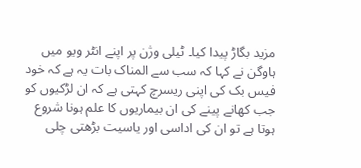مزید بگاڑ پیدا کیا۔ ٹیلی وژن پر اپنے انٹر ویو میں ہاوگن نے کہا کہ سب سے المناک بات یہ ہے کہ خود فیس بک کی اپنی ریسرچ کہتی ہے کہ ان لڑکیوں کو جب کھانے پینے کی ان بیماریوں کا علم ہونا شروع ہوتا ہے تو ان کی اداسی اور یاسیت بڑھتی چلی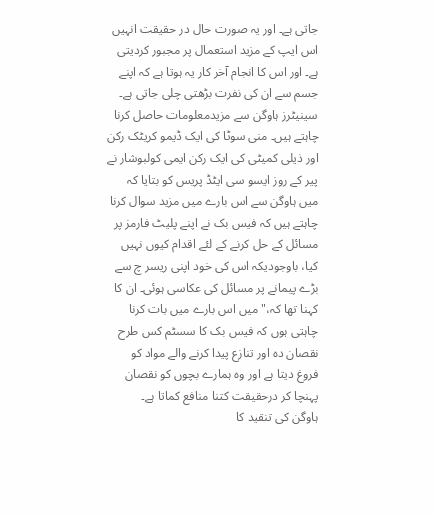جاتی ہے۔ اور یہ صورت حال در حقیقت انہیں اس ایپ کے مزید استعمال پر مجبور کردیتی ہے۔ اور اس کا انجام آخر کار یہ ہوتا ہے کہ اپنے جسم سے ان کی نفرت بڑھتی چلی جاتی ہے۔
سینیٹرز ہاوگن سے مزیدمعلومات حاصل کرنا چاہتے ہیں۔ منی سوٹا کی ایک ڈیمو کریٹک رکن اور ذیلی کمیٹی کی ایک رکن ایمی کولبوشار نے پیر کے روز ایسو سی ایٹڈ پریس کو بتایا کہ میں ہاوگن سے اس بارے میں مزید سوال کرنا چاہتے ہیں کہ فیس بک نے اپنے پلیٹ فارمز پر مسائل کے حل کرنے کے لئے اقدام کیوں نہیں کیا، باوجودیکہ اس کی خود اپنی ریسر چ سے بڑے پیمانے پر مسائل کی عکاسی ہوئی۔ ان کا کہنا تھا کہ،"میں اس بارے میں بات کرنا چاہتی ہوں کہ فیس بک کا سسٹم کس طرح نقصان دہ اور تنازع پیدا کرنے والے مواد کو فروغ دیتا ہے اور وہ ہمارے بچوں کو نقصان پہنچا کر درحقیقت کتنا منافع کماتا ہے۔
ہاوگن کی تنقید کا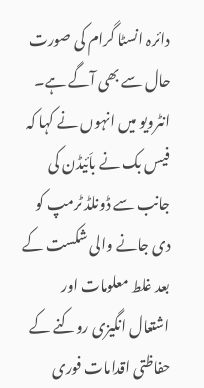دائرہ انسٹا گرام کی صورت حال سے بھی آگے ہے۔ انٹرویو میں انہوں نے کہا کہ فیس بک نے باَئیڈن کی جانب سے ڈونلڈ ٹرمپ کو دی جانے والی شکست کے بعد غلط معلومات اور اشتعال انگیزی روکنے کے حفاظتی اقدامات فوری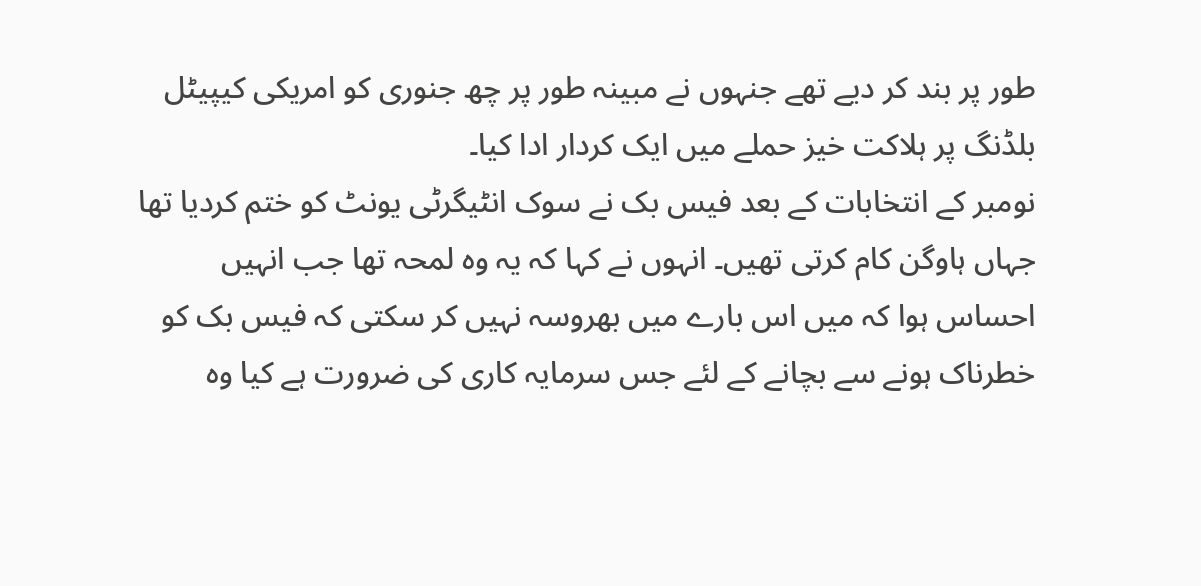طور پر بند کر دیے تھے جنہوں نے مبینہ طور پر چھ جنوری کو امریکی کیپیٹل بلڈنگ پر ہلاکت خیز حملے میں ایک کردار ادا کیا۔
نومبر کے انتخابات کے بعد فیس بک نے سوک انٹیگرٹی یونٹ کو ختم کردیا تھا جہاں ہاوگن کام کرتی تھیں۔ انہوں نے کہا کہ یہ وہ لمحہ تھا جب انہیں احساس ہوا کہ میں اس بارے میں بھروسہ نہیں کر سکتی کہ فیس بک کو خطرناک ہونے سے بچانے کے لئے جس سرمایہ کاری کی ضرورت ہے کیا وہ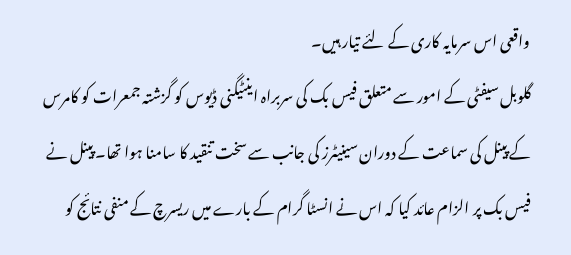واقعی اس سرمایہ کاری کے لئے تیار ہیں۔
گلوبل سیفٹی کے امور سے متعلق فیس بک کی سربراہ اینٹیگنی ڈیوس کو گزشتہ جمعرات کو کامرس کے پینل کی سماعت کے دوران سینیٹرز کی جانب سے سخت تنقید کا سامنا ہوا تھا۔ پینل نے فیس بک پر الزام عائد کیا کہ اس نے انسٹا گرام کے بارے میں ریسرچ کے منفی نتائج کو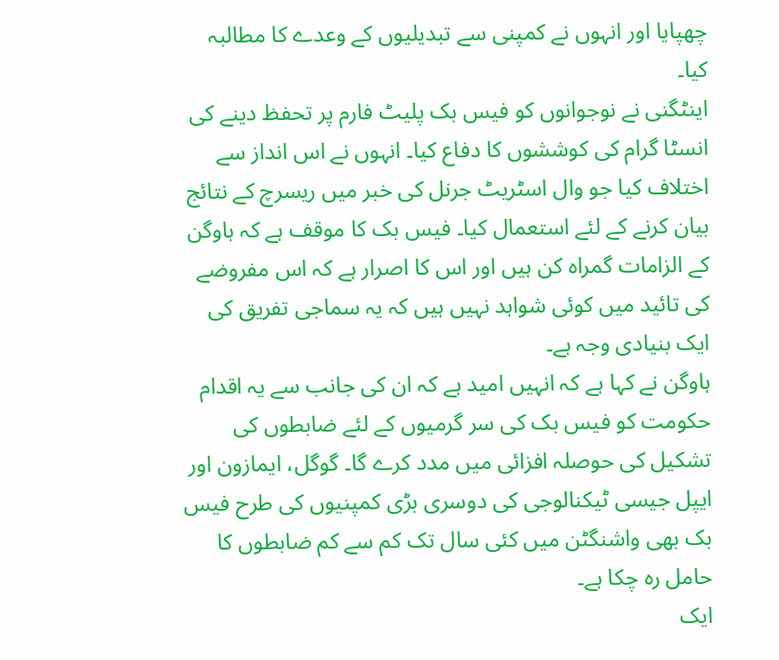چھپایا اور انہوں نے کمپنی سے تبدیلیوں کے وعدے کا مطالبہ کیا۔
اینٹگنی نے نوجوانوں کو فیس بک پلیٹ فارم پر تحفظ دینے کی انسٹا گرام کی کوششوں کا دفاع کیا۔ انہوں نے اس انداز سے اختلاف کیا جو وال اسٹریٹ جرنل کی خبر میں ریسرچ کے نتائج بیان کرنے کے لئے استعمال کیا۔ فیس بک کا موقف ہے کہ ہاوگن کے الزامات گمراہ کن ہیں اور اس کا اصرار ہے کہ اس مفروضے کی تائید میں کوئی شواہد نہیں ہیں کہ یہ سماجی تفریق کی ایک بنیادی وجہ ہے۔
ہاوگن نے کہا ہے کہ انہیں امید ہے کہ ان کی جانب سے یہ اقدام حکومت کو فیس بک کی سر گرمیوں کے لئے ضابطوں کی تشکیل کی حوصلہ افزائی میں مدد کرے گا۔ گوگل، ایمازون اور ایپل جیسی ٹیکنالوجی کی دوسری بڑی کمپنیوں کی طرح فیس بک بھی واشنگٹن میں کئی سال تک کم سے کم ضابطوں کا حامل رہ چکا ہے۔
ایک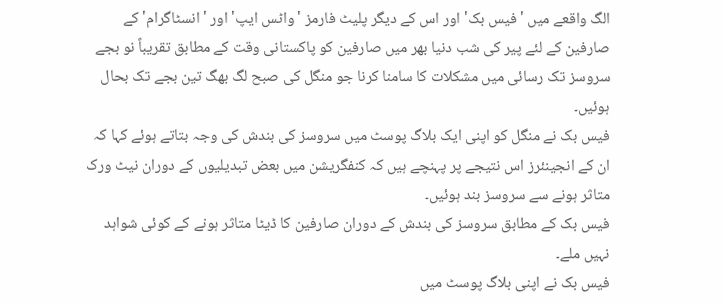الگ واقعے میں 'فیس بک' اور اس کے دیگر پلیٹ فارمز 'واٹس ایپ' اور 'انسٹاگرام' کے صارفین کے لئے پیر کی شب دنیا بھر میں صارفین کو پاکستانی وقت کے مطابق تقریباً نو بجے سروسز تک رسائی میں مشکلات کا سامنا کرنا جو منگل کی صبح لگ بھگ تین بجے تک بحال ہوئیں۔
فیس بک نے منگل کو اپنی ایک بلاگ پوسٹ میں سروسز کی بندش کی وجہ بتاتے ہوئے کہا کہ ان کے انجینئرز اس نتیجے پر پہنچے ہیں کہ کنفگریشن میں بعض تبدیلیوں کے دوران نیٹ ورک متاثر ہونے سے سروسز بند ہوئیں۔
فیس بک کے مطابق سروسز کی بندش کے دوران صارفین کا ڈیٹا متاثر ہونے کے کوئی شواہد نہیں ملے۔
فیس بک نے اپنی بلاگ پوسٹ میں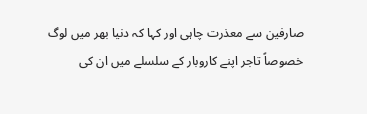صارفین سے معذرت چاہی اور کہا کہ دنیا بھر میں لوگ خصوصاً تاجر اپنے کاروبار کے سلسلے میں ان کی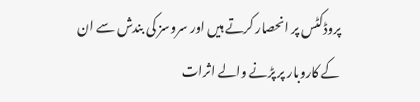پروڈکٹس پر انحصار کرتے ہیں اور سروسز کی بندش سے ان کے کاروبار پر پڑنے والے اثرات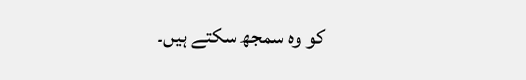کو وہ سمجھ سکتے ہیں۔